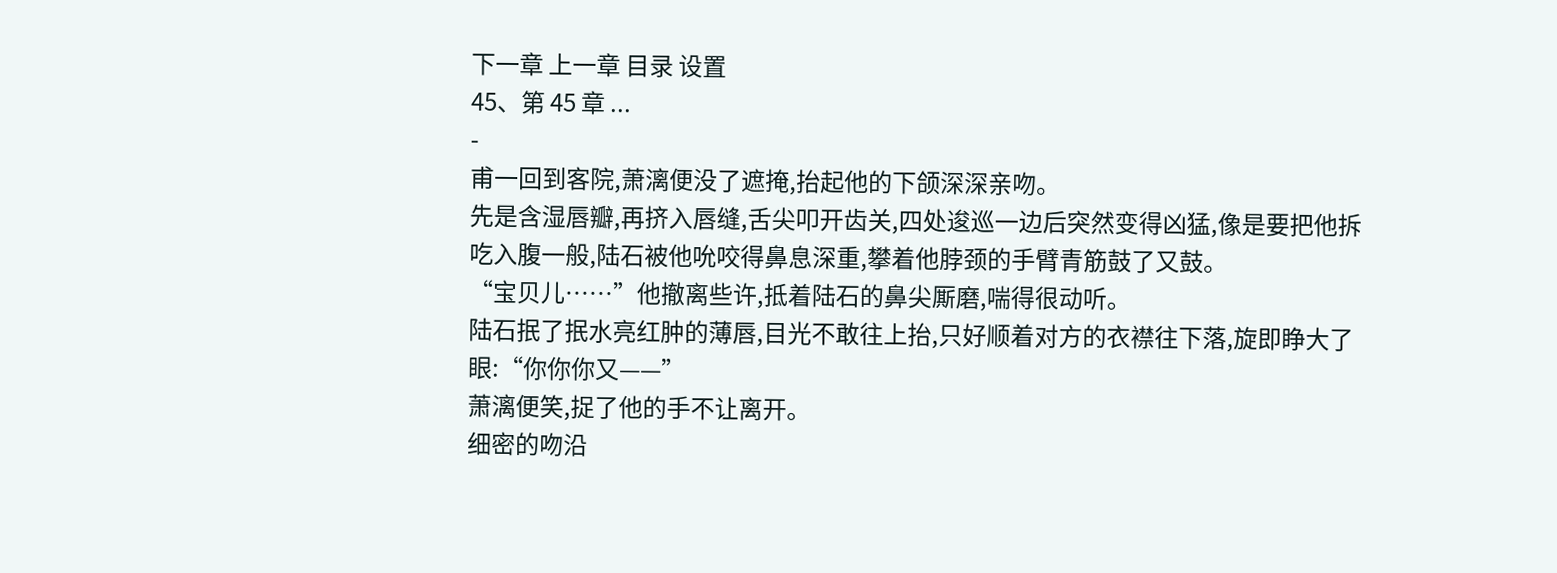下一章 上一章 目录 设置
45、第 45 章 ...
-
甫一回到客院,萧漓便没了遮掩,抬起他的下颌深深亲吻。
先是含湿唇瓣,再挤入唇缝,舌尖叩开齿关,四处逡巡一边后突然变得凶猛,像是要把他拆吃入腹一般,陆石被他吮咬得鼻息深重,攀着他脖颈的手臂青筋鼓了又鼓。
“宝贝儿……”他撤离些许,抵着陆石的鼻尖厮磨,喘得很动听。
陆石抿了抿水亮红肿的薄唇,目光不敢往上抬,只好顺着对方的衣襟往下落,旋即睁大了眼:“你你你又——”
萧漓便笑,捉了他的手不让离开。
细密的吻沿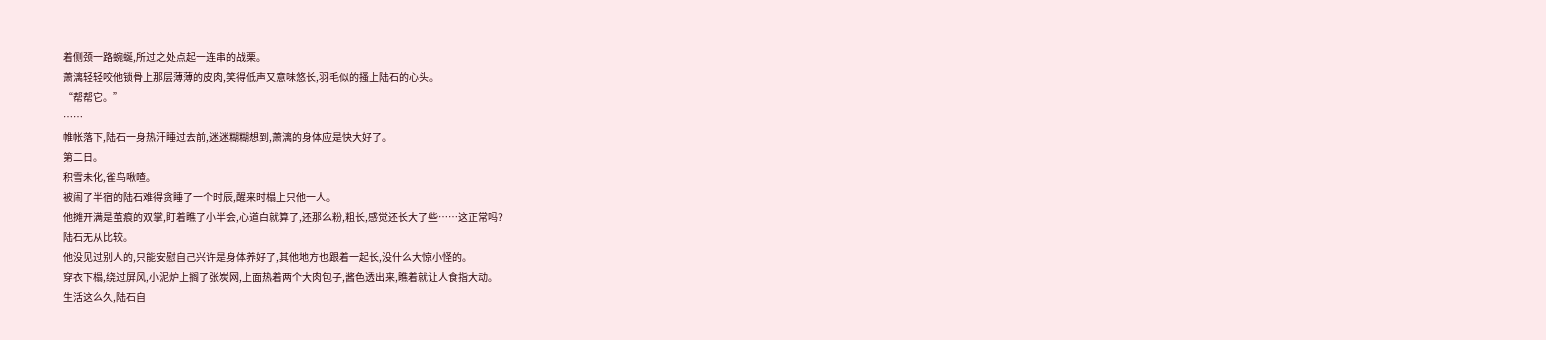着侧颈一路蜿蜒,所过之处点起一连串的战栗。
萧漓轻轻咬他锁骨上那层薄薄的皮肉,笑得低声又意味悠长,羽毛似的搔上陆石的心头。
“帮帮它。”
……
帷帐落下,陆石一身热汗睡过去前,迷迷糊糊想到,萧漓的身体应是快大好了。
第二日。
积雪未化,雀鸟啾喳。
被闹了半宿的陆石难得贪睡了一个时辰,醒来时榻上只他一人。
他摊开满是茧痕的双掌,盯着瞧了小半会,心道白就算了,还那么粉,粗长,感觉还长大了些……这正常吗?
陆石无从比较。
他没见过别人的,只能安慰自己兴许是身体养好了,其他地方也跟着一起长,没什么大惊小怪的。
穿衣下榻,绕过屏风,小泥炉上搁了张炭网,上面热着两个大肉包子,酱色透出来,瞧着就让人食指大动。
生活这么久,陆石自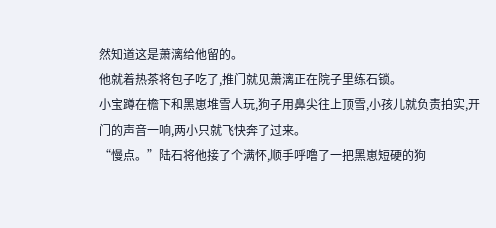然知道这是萧漓给他留的。
他就着热茶将包子吃了,推门就见萧漓正在院子里练石锁。
小宝蹲在檐下和黑崽堆雪人玩,狗子用鼻尖往上顶雪,小孩儿就负责拍实,开门的声音一响,两小只就飞快奔了过来。
“慢点。”陆石将他接了个满怀,顺手呼噜了一把黑崽短硬的狗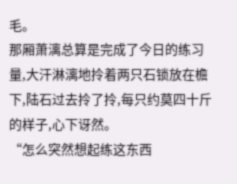毛。
那厢萧漓总算是完成了今日的练习量,大汗淋漓地拎着两只石锁放在檐下,陆石过去拎了拎,每只约莫四十斤的样子,心下讶然。
“怎么突然想起练这东西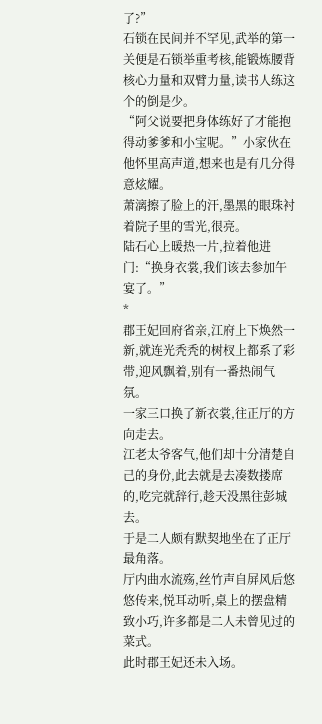了?”
石锁在民间并不罕见,武举的第一关便是石锁举重考核,能锻炼腰背核心力量和双臂力量,读书人练这个的倒是少。
“阿父说要把身体练好了才能抱得动爹爹和小宝呢。”小家伙在他怀里高声道,想来也是有几分得意炫耀。
萧漓擦了脸上的汗,墨黑的眼珠衬着院子里的雪光,很亮。
陆石心上暖热一片,拉着他进门:“换身衣裳,我们该去参加午宴了。”
*
郡王妃回府省亲,江府上下焕然一新,就连光秃秃的树杈上都系了彩带,迎风飘着,别有一番热闹气氛。
一家三口换了新衣裳,往正厅的方向走去。
江老太爷客气,他们却十分清楚自己的身份,此去就是去凑数搂席的,吃完就辞行,趁天没黑往彭城去。
于是二人颇有默契地坐在了正厅最角落。
厅内曲水流殇,丝竹声自屏风后悠悠传来,悦耳动听,桌上的摆盘精致小巧,许多都是二人未曾见过的菜式。
此时郡王妃还未入场。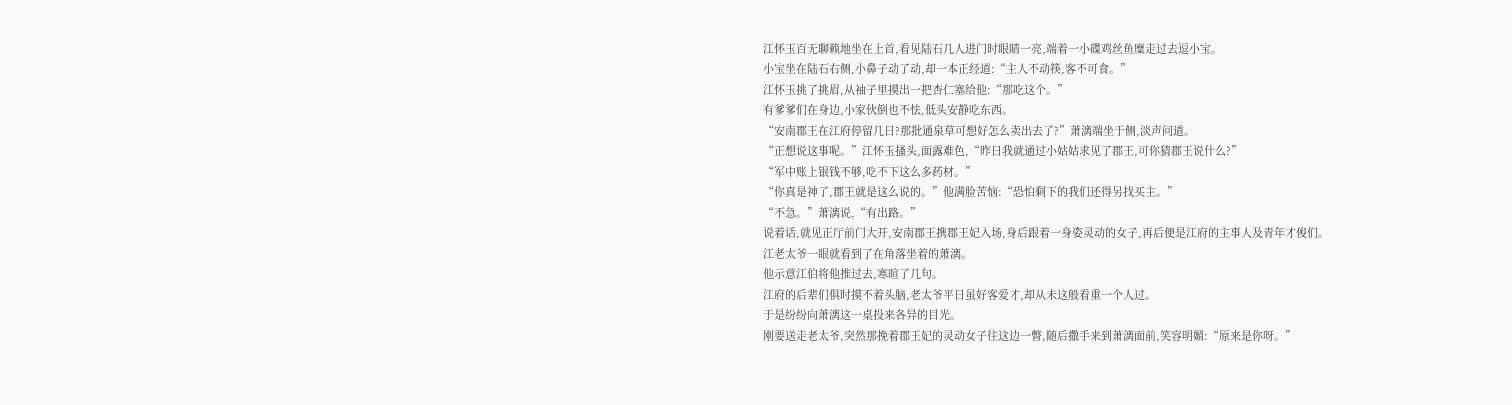江怀玉百无聊赖地坐在上首,看见陆石几人进门时眼睛一亮,端着一小碟鸡丝鱼糜走过去逗小宝。
小宝坐在陆石右侧,小鼻子动了动,却一本正经道:“主人不动筷,客不可食。”
江怀玉挑了挑眉,从袖子里摸出一把杏仁塞给他:“那吃这个。”
有爹爹们在身边,小家伙倒也不怯,低头安静吃东西。
“安南郡王在江府停留几日?那批通泉草可想好怎么卖出去了?”萧漓端坐于侧,淡声问道。
“正想说这事呢。”江怀玉搔头,面露难色,“昨日我就通过小姑姑求见了郡王,可你猜郡王说什么?”
“军中账上银钱不够,吃不下这么多药材。”
“你真是神了,郡王就是这么说的。”他满脸苦恼:“恐怕剩下的我们还得另找买主。”
“不急。”萧漓说,“有出路。”
说着话,就见正厅前门大开,安南郡王携郡王妃入场,身后跟着一身姿灵动的女子,再后便是江府的主事人及青年才俊们。
江老太爷一眼就看到了在角落坐着的萧漓。
他示意江伯将他推过去,寒暄了几句。
江府的后辈们俱时摸不着头脑,老太爷平日虽好客爱才,却从未这般看重一个人过。
于是纷纷向萧漓这一桌投来各异的目光。
刚要送走老太爷,突然那挽着郡王妃的灵动女子往这边一瞥,随后撒手来到萧漓面前,笑容明媚:“原来是你呀。”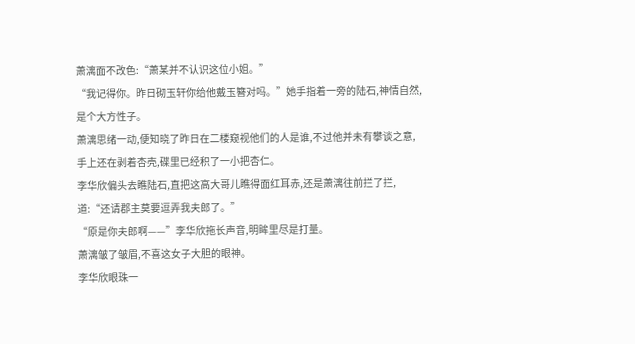萧漓面不改色:“萧某并不认识这位小姐。”
“我记得你。昨日砌玉轩你给他戴玉簪对吗。”她手指着一旁的陆石,神情自然,是个大方性子。
萧漓思绪一动,便知晓了昨日在二楼窥视他们的人是谁,不过他并未有攀谈之意,手上还在剥着杏壳,碟里已经积了一小把杏仁。
李华欣偏头去瞧陆石,直把这高大哥儿瞧得面红耳赤,还是萧漓往前拦了拦,道:“还请郡主莫要逗弄我夫郎了。”
“原是你夫郎啊——”李华欣拖长声音,明眸里尽是打量。
萧漓皱了皱眉,不喜这女子大胆的眼神。
李华欣眼珠一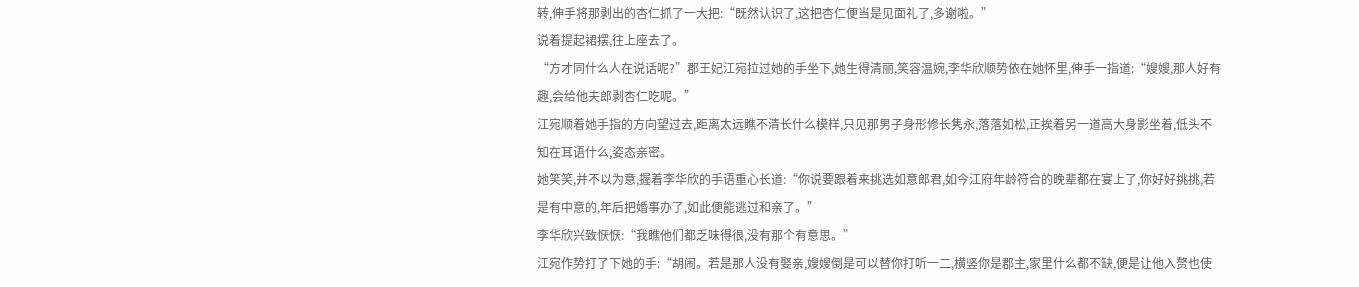转,伸手将那剥出的杏仁抓了一大把:“既然认识了,这把杏仁便当是见面礼了,多谢啦。”
说着提起裙摆,往上座去了。
“方才同什么人在说话呢?”郡王妃江宛拉过她的手坐下,她生得清丽,笑容温婉,李华欣顺势依在她怀里,伸手一指道:“嫂嫂,那人好有趣,会给他夫郎剥杏仁吃呢。”
江宛顺着她手指的方向望过去,距离太远瞧不清长什么模样,只见那男子身形修长隽永,落落如松,正挨着另一道高大身影坐着,低头不知在耳语什么,姿态亲密。
她笑笑,并不以为意,握着李华欣的手语重心长道:“你说要跟着来挑选如意郎君,如今江府年龄符合的晚辈都在宴上了,你好好挑挑,若是有中意的,年后把婚事办了,如此便能逃过和亲了。”
李华欣兴致恹恹:“我瞧他们都乏味得很,没有那个有意思。”
江宛作势打了下她的手:“胡闹。若是那人没有娶亲,嫂嫂倒是可以替你打听一二,横竖你是郡主,家里什么都不缺,便是让他入赘也使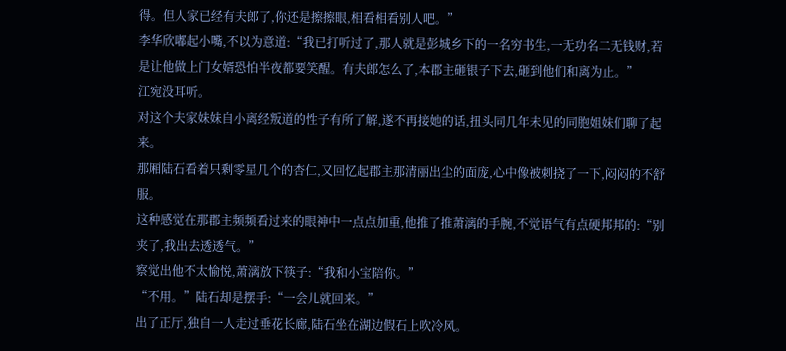得。但人家已经有夫郎了,你还是擦擦眼,相看相看别人吧。”
李华欣嘟起小嘴,不以为意道:“我已打听过了,那人就是彭城乡下的一名穷书生,一无功名二无钱财,若是让他做上门女婿恐怕半夜都要笑醒。有夫郎怎么了,本郡主砸银子下去,砸到他们和离为止。”
江宛没耳听。
对这个夫家妹妹自小离经叛道的性子有所了解,遂不再接她的话,扭头同几年未见的同胞姐妹们聊了起来。
那厢陆石看着只剩零星几个的杏仁,又回忆起郡主那清丽出尘的面庞,心中像被刺挠了一下,闷闷的不舒服。
这种感觉在那郡主频频看过来的眼神中一点点加重,他推了推萧漓的手腕,不觉语气有点硬邦邦的:“别夹了,我出去透透气。”
察觉出他不太愉悦,萧漓放下筷子:“我和小宝陪你。”
“不用。”陆石却是摆手:“一会儿就回来。”
出了正厅,独自一人走过垂花长廊,陆石坐在湖边假石上吹冷风。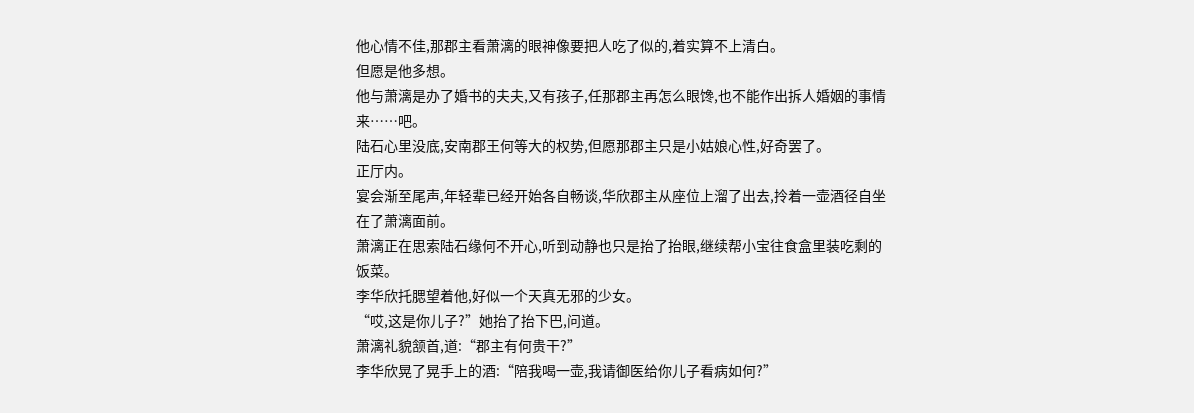他心情不佳,那郡主看萧漓的眼神像要把人吃了似的,着实算不上清白。
但愿是他多想。
他与萧漓是办了婚书的夫夫,又有孩子,任那郡主再怎么眼馋,也不能作出拆人婚姻的事情来……吧。
陆石心里没底,安南郡王何等大的权势,但愿那郡主只是小姑娘心性,好奇罢了。
正厅内。
宴会渐至尾声,年轻辈已经开始各自畅谈,华欣郡主从座位上溜了出去,拎着一壶酒径自坐在了萧漓面前。
萧漓正在思索陆石缘何不开心,听到动静也只是抬了抬眼,继续帮小宝往食盒里装吃剩的饭菜。
李华欣托腮望着他,好似一个天真无邪的少女。
“哎,这是你儿子?”她抬了抬下巴,问道。
萧漓礼貌颔首,道:“郡主有何贵干?”
李华欣晃了晃手上的酒:“陪我喝一壶,我请御医给你儿子看病如何?”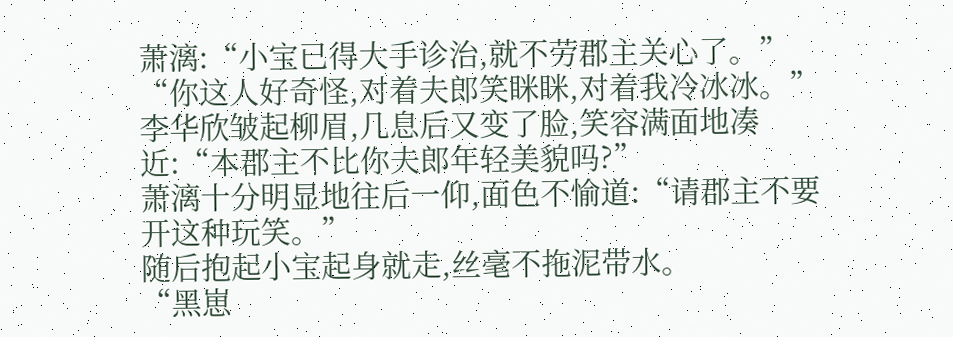萧漓:“小宝已得大手诊治,就不劳郡主关心了。”
“你这人好奇怪,对着夫郎笑眯眯,对着我冷冰冰。”李华欣皱起柳眉,几息后又变了脸,笑容满面地凑近:“本郡主不比你夫郎年轻美貌吗?”
萧漓十分明显地往后一仰,面色不愉道:“请郡主不要开这种玩笑。”
随后抱起小宝起身就走,丝毫不拖泥带水。
“黑崽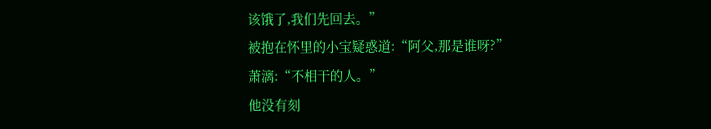该饿了,我们先回去。”
被抱在怀里的小宝疑惑道:“阿父,那是谁呀?”
萧漓:“不相干的人。”
他没有刻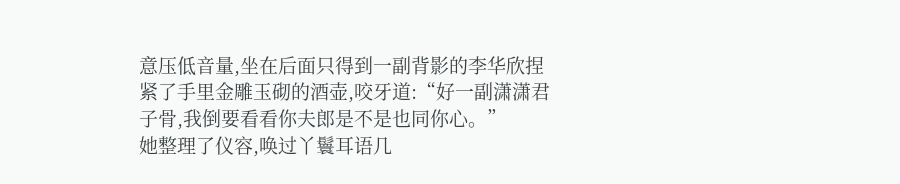意压低音量,坐在后面只得到一副背影的李华欣捏紧了手里金雕玉砌的酒壶,咬牙道:“好一副潇潇君子骨,我倒要看看你夫郎是不是也同你心。”
她整理了仪容,唤过丫鬟耳语几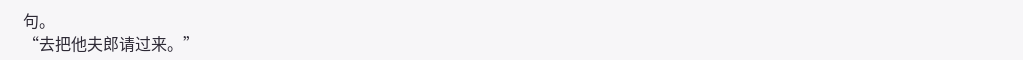句。
“去把他夫郎请过来。”